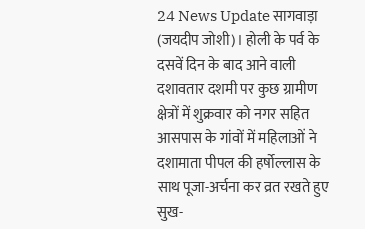24 News Update सागवाड़ा (जयदीप जोशी)। होली के पर्व के दसवें दिन के बाद आने वाली दशावतार दशमी पर कुछ ग्रामीण क्षेत्रों में शुक्रवार को नगर सहित आसपास के गांवों में महिलाओं ने दशामाता पीपल की हर्षोल्लास के साथ पूजा-अर्चना कर व्रत रखते हुए सुख-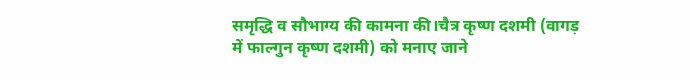समृद्धि व सौभाग्य की कामना की।चैत्र कृष्ण दशमी (वागड़ में फाल्गुन कृष्ण दशमी) को मनाए जाने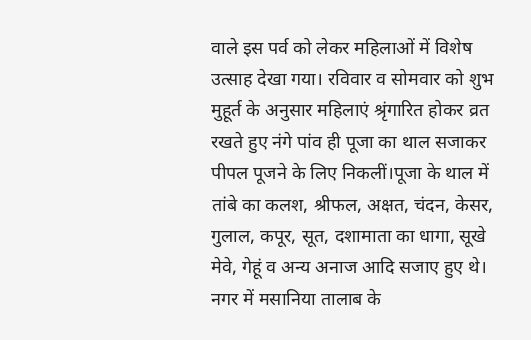वाले इस पर्व को लेकर महिलाओं में विशेष उत्साह देखा गया। रविवार व सोमवार को शुभ मुहूर्त के अनुसार महिलाएं श्रृंगारित होकर व्रत रखते हुए नंगे पांव ही पूजा का थाल सजाकर पीपल पूजने के लिए निकलीं।पूजा के थाल में तांबे का कलश, श्रीफल, अक्षत, चंदन, केसर, गुलाल, कपूर, सूत, दशामाता का धागा, सूखे मेवे, गेहूं व अन्य अनाज आदि सजाए हुए थे। नगर में मसानिया तालाब के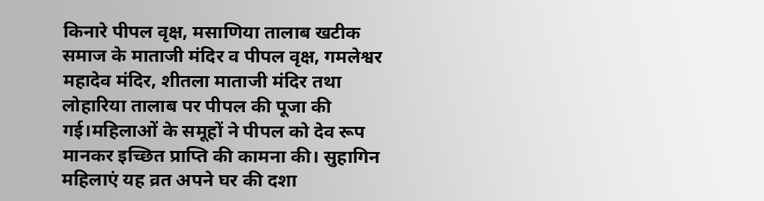किनारे पीपल वृक्ष, मसाणिया तालाब खटीक समाज के माताजी मंदिर व पीपल वृक्ष, गमलेश्वर महादेव मंदिर, शीतला माताजी मंदिर तथा लोहारिया तालाब पर पीपल की पूजा की गई।महिलाओं के समूहों ने पीपल को देव रूप मानकर इच्छित प्राप्ति की कामना की। सुहागिन महिलाएं यह व्रत अपने घर की दशा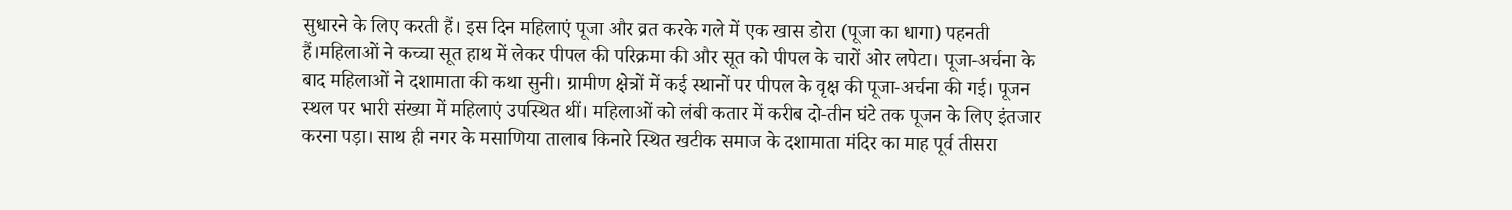सुधारने के लिए करती हैं। इस दिन महिलाएं पूजा और व्रत करके गले में एक खास डोरा (पूजा का धागा) पहनती हैं।महिलाओं ने कच्चा सूत हाथ में लेकर पीपल की परिक्रमा की और सूत को पीपल के चारों ओर लपेटा। पूजा-अर्चना के बाद महिलाओं ने दशामाता की कथा सुनी। ग्रामीण क्षेत्रों में कई स्थानों पर पीपल के वृक्ष की पूजा-अर्चना की गई। पूजन स्थल पर भारी संख्या में महिलाएं उपस्थित थीं। महिलाओं को लंबी कतार में करीब दो-तीन घंटे तक पूजन के लिए इंतजार करना पड़ा। साथ ही नगर के मसाणिया तालाब किनारे स्थित खटीक समाज के दशामाता मंदिर का माह पूर्व तीसरा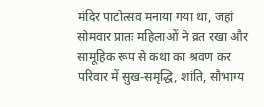मंदिर पाटोत्सव मनाया गया था, जहां सोमवार प्रातः महिलाओं ने व्रत रखा और सामूहिक रूप से कथा का श्रवण कर परिवार में सुख-समृद्धि, शांति, सौभाग्य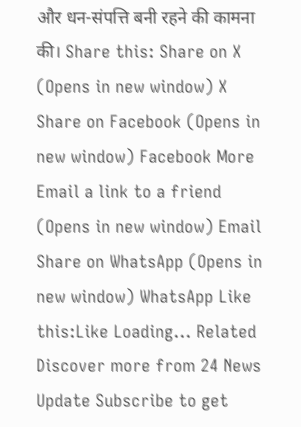और धन-संपत्ति बनी रहने की कामना की। Share this: Share on X (Opens in new window) X Share on Facebook (Opens in new window) Facebook More Email a link to a friend (Opens in new window) Email Share on WhatsApp (Opens in new window) WhatsApp Like this:Like Loading... Related Discover more from 24 News Update Subscribe to get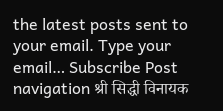the latest posts sent to your email. Type your email… Subscribe Post navigation श्री सिद्धी विनायक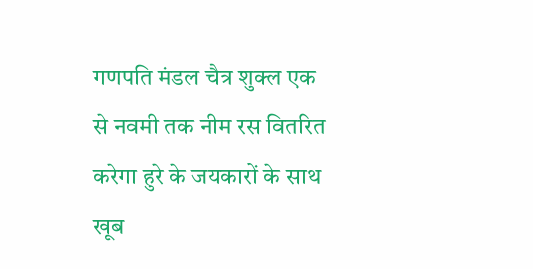गणपति मंडल चैत्र शुक्ल एक से नवमी तक नीम रस वितरित करेगा हुरे के जयकारों के साथ खूब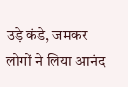उड़े कंडे, जमकर लोगों ने लिया आनंद